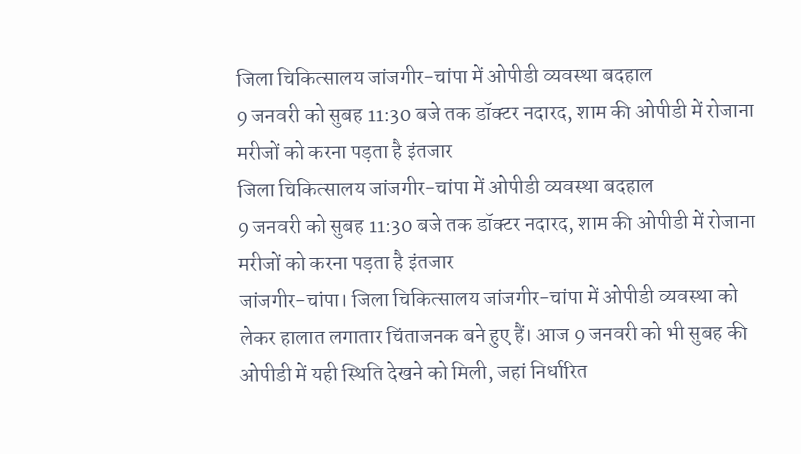जिला चिकित्सालय जांजगीर-चांपा में ओपीडी व्यवस्था बदहाल
9 जनवरी को सुबह 11:30 बजे तक डॉक्टर नदारद, शाम की ओपीडी में रोजाना मरीजों को करना पड़ता है इंतजार
जिला चिकित्सालय जांजगीर-चांपा में ओपीडी व्यवस्था बदहाल
9 जनवरी को सुबह 11:30 बजे तक डॉक्टर नदारद, शाम की ओपीडी में रोजाना मरीजों को करना पड़ता है इंतजार
जांजगीर-चांपा। जिला चिकित्सालय जांजगीर-चांपा में ओपीडी व्यवस्था को लेकर हालात लगातार चिंताजनक बने हुए हैं। आज 9 जनवरी को भी सुबह की ओपीडी में यही स्थिति देखने को मिली, जहां निर्धारित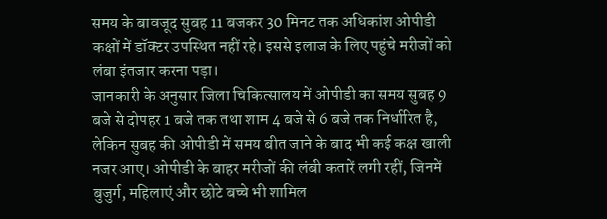समय के बावजूद सुबह 11 बजकर 30 मिनट तक अधिकांश ओपीडी कक्षों में डॉक्टर उपस्थित नहीं रहे। इससे इलाज के लिए पहुंचे मरीजों को लंबा इंतजार करना पड़ा।
जानकारी के अनुसार जिला चिकित्सालय में ओपीडी का समय सुबह 9 बजे से दोपहर 1 बजे तक तथा शाम 4 बजे से 6 बजे तक निर्धारित है, लेकिन सुबह की ओपीडी में समय बीत जाने के बाद भी कई कक्ष खाली नजर आए। ओपीडी के बाहर मरीजों की लंबी कतारें लगी रहीं, जिनमें बुजुर्ग, महिलाएं और छोटे बच्चे भी शामिल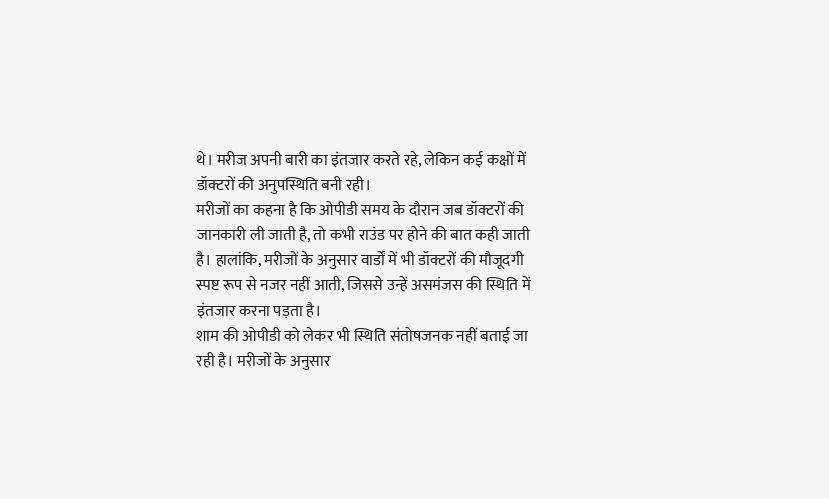थे। मरीज अपनी बारी का इंतजार करते रहे, लेकिन कई कक्षों में डॉक्टरों की अनुपस्थिति बनी रही।
मरीजों का कहना है कि ओपीडी समय के दौरान जब डॉक्टरों की जानकारी ली जाती है, तो कभी राउंड पर होने की बात कही जाती है। हालांकि, मरीजों के अनुसार वार्डों में भी डॉक्टरों की मौजूदगी स्पष्ट रूप से नजर नहीं आती, जिससे उन्हें असमंजस की स्थिति में इंतजार करना पड़ता है।
शाम की ओपीडी को लेकर भी स्थिति संतोषजनक नहीं बताई जा रही है। मरीजों के अनुसार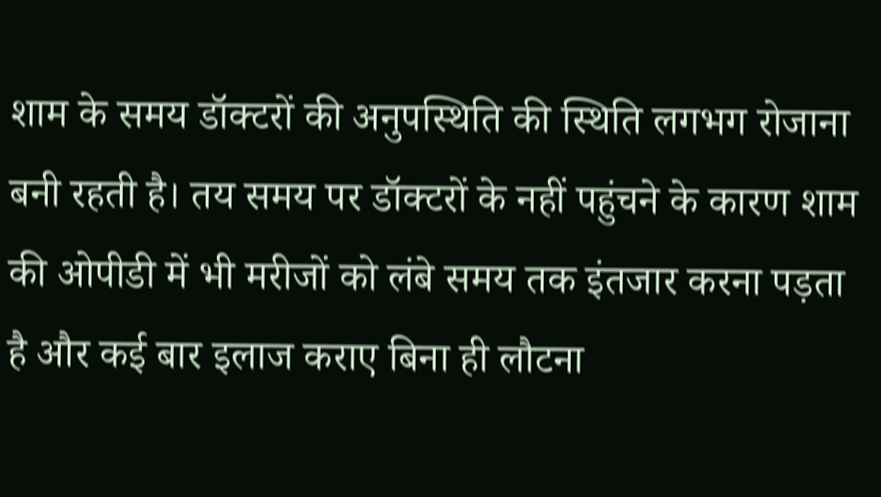शाम के समय डॉक्टरों की अनुपस्थिति की स्थिति लगभग रोजाना बनी रहती है। तय समय पर डॉक्टरों के नहीं पहुंचने के कारण शाम की ओपीडी में भी मरीजों को लंबे समय तक इंतजार करना पड़ता है और कई बार इलाज कराए बिना ही लौटना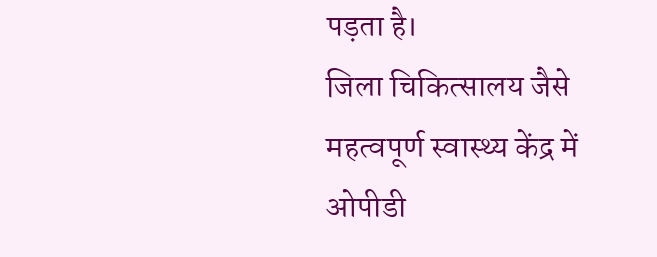पड़ता है।
जिला चिकित्सालय जैसे महत्वपूर्ण स्वास्थ्य केंद्र में ओपीडी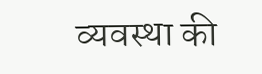व्यवस्था की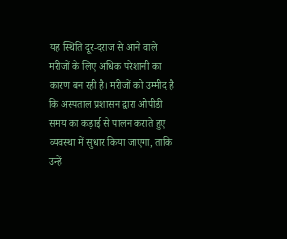यह स्थिति दूर-दराज से आने वाले मरीजों के लिए अधिक परेशानी का कारण बन रही है। मरीजों को उम्मीद है कि अस्पताल प्रशासन द्वारा ओपीडी समय का कड़ाई से पालन कराते हुए व्यवस्था में सुधार किया जाएगा, ताकि उन्हें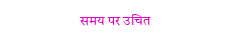समय पर उचित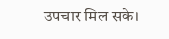उपचार मिल सके।